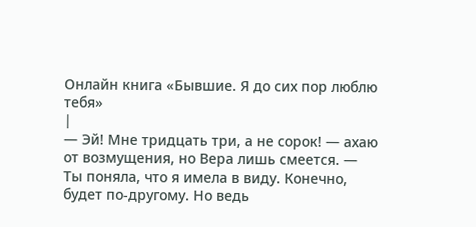Онлайн книга «Бывшие. Я до сих пор люблю тебя»
|
— Эй! Мне тридцать три, а не сорок! — ахаю от возмущения, но Вера лишь смеется. — Ты поняла, что я имела в виду. Конечно, будет по-другому. Но ведь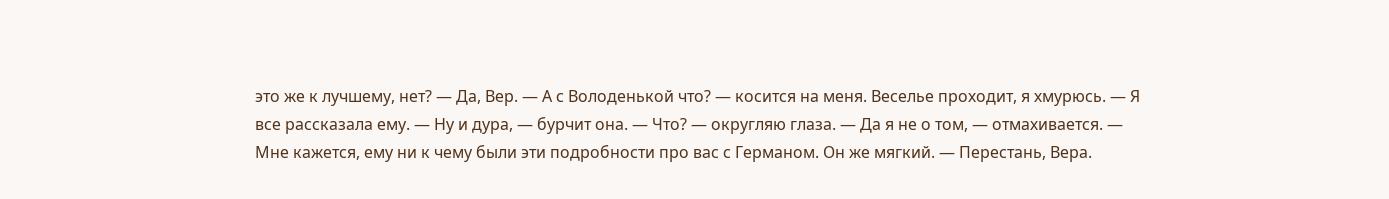это же к лучшему, нет? — Да, Вер. — А с Володенькой что? — косится на меня. Веселье проходит, я хмурюсь. — Я все рассказала ему. — Ну и дура, — бурчит она. — Что? — округляю глаза. — Да я не о том, — отмахивается. — Мне кажется, ему ни к чему были эти подробности про вас с Германом. Он же мягкий. — Перестань, Вера.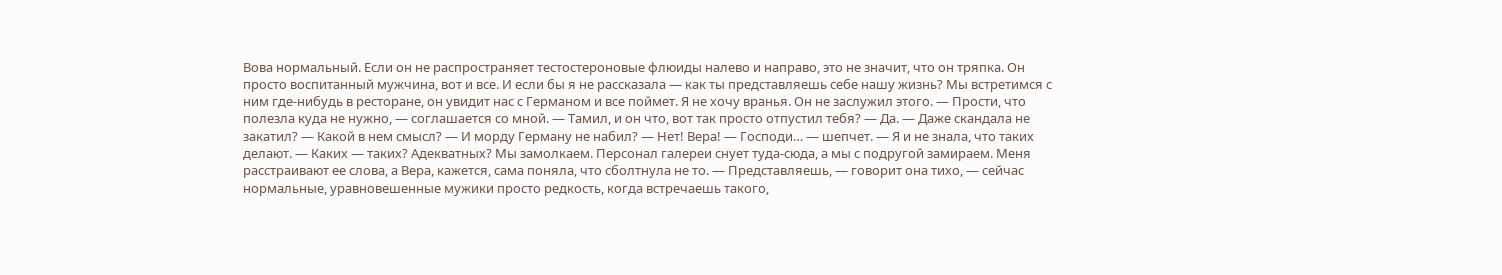Вова нормальный. Если он не распространяет тестостероновые флюиды налево и направо, это не значит, что он тряпка. Он просто воспитанный мужчина, вот и все. И если бы я не рассказала — как ты представляешь себе нашу жизнь? Мы встретимся с ним где-нибудь в ресторане, он увидит нас с Германом и все поймет. Я не хочу вранья. Он не заслужил этого. — Прости, что полезла куда не нужно, — соглашается со мной. — Тамил, и он что, вот так просто отпустил тебя? — Да. — Даже скандала не закатил? — Какой в нем смысл? — И морду Герману не набил? — Нет! Вера! — Господи… — шепчет. — Я и не знала, что таких делают. — Каких — таких? Адекватных? Мы замолкаем. Персонал галереи снует туда-сюда, а мы с подругой замираем. Меня расстраивают ее слова, а Вера, кажется, сама поняла, что сболтнула не то. — Представляешь, — говорит она тихо, — сейчас нормальные, уравновешенные мужики просто редкость, когда встречаешь такого,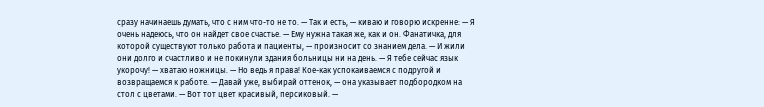сразу начинаешь думать, что с ним что-то не то. — Так и есть, — киваю и говорю искренне: — Я очень надеюсь, что он найдет свое счастье. — Ему нужна такая же, как и он. Фанатичка, для которой существуют только работа и пациенты, — произносит со знанием дела. — И жили они долго и счастливо и не покинули здания больницы ни на день. — Я тебе сейчас язык укорочу! — хватаю ножницы. — Но ведь я права! Кое-как успокаиваемся с подругой и возвращаемся к работе. — Давай уже, выбирай оттенок, — она указывает подбородком на стол с цветами. — Вот тот цвет красивый, персиковый. —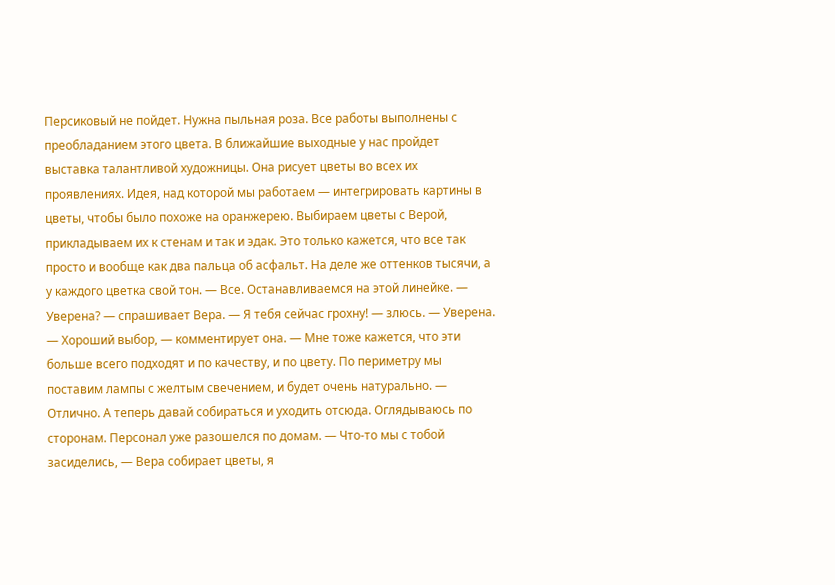Персиковый не пойдет. Нужна пыльная роза. Все работы выполнены с преобладанием этого цвета. В ближайшие выходные у нас пройдет выставка талантливой художницы. Она рисует цветы во всех их проявлениях. Идея, над которой мы работаем — интегрировать картины в цветы, чтобы было похоже на оранжерею. Выбираем цветы с Верой, прикладываем их к стенам и так и эдак. Это только кажется, что все так просто и вообще как два пальца об асфальт. На деле же оттенков тысячи, а у каждого цветка свой тон. — Все. Останавливаемся на этой линейке. — Уверена? — спрашивает Вера. — Я тебя сейчас грохну! — злюсь. — Уверена. — Хороший выбор, — комментирует она. — Мне тоже кажется, что эти больше всего подходят и по качеству, и по цвету. По периметру мы поставим лампы с желтым свечением, и будет очень натурально. — Отлично. А теперь давай собираться и уходить отсюда. Оглядываюсь по сторонам. Персонал уже разошелся по домам. — Что-то мы с тобой засиделись, — Вера собирает цветы, я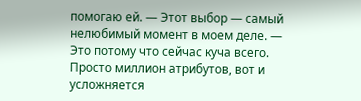помогаю ей. — Этот выбор — самый нелюбимый момент в моем деле. — Это потому что сейчас куча всего. Просто миллион атрибутов, вот и усложняется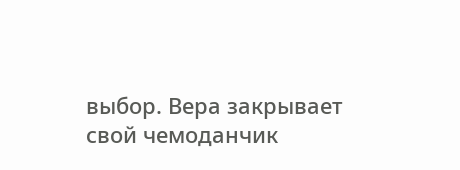выбор. Вера закрывает свой чемоданчик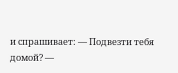и спрашивает: — Подвезти тебя домой? —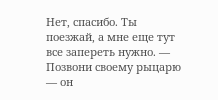Нет, спасибо. Ты поезжай, а мне еще тут все запереть нужно. — Позвони своему рыцарю — он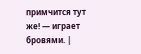примчится тут же! — играет бровями. |